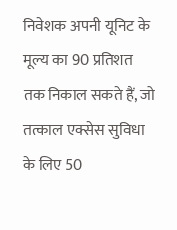निवेशक अपनी यूनिट के मूल्य का 90 प्रतिशत तक निकाल सकते हैं, जो तत्काल एक्सेस सुविधा के लिए 50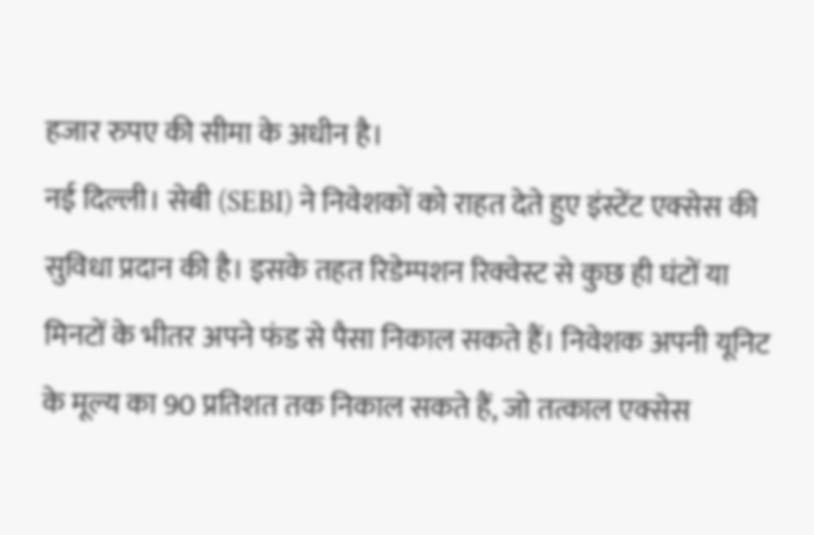हजार रुपए की सीमा के अधीन है।
नई दिल्ली। सेबी (SEBI) ने निवेशकों को राहत देते हुए इंस्टेंट एक्सेस की सुविधा प्रदान की है। इसके तहत रिडेम्पशन रिक्वेस्ट से कुछ ही घंटों या मिनटों के भीतर अपने फंड से पैसा निकाल सकते हैं। निवेशक अपनी यूनिट के मूल्य का 90 प्रतिशत तक निकाल सकते हैं, जो तत्काल एक्सेस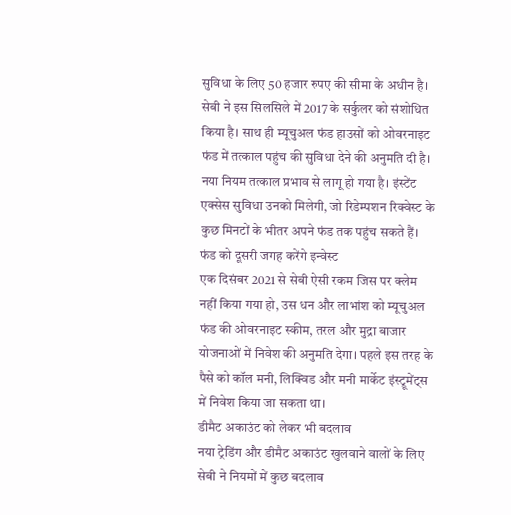सुविधा के लिए 50 हजार रुपए की सीमा के अधीन है।
सेबी ने इस सिलसिले में 2017 के सर्कुलर को संशोधित किया है। साथ ही म्यूचुअल फंड हाउसों को ओवरनाइट फंड में तत्काल पहुंच की सुविधा देने की अनुमति दी है। नया नियम तत्काल प्रभाव से लागू हो गया है। इंस्टेंट एक्सेस सुविधा उनको मिलेगी, जो रिडेम्पशन रिक्वेस्ट के कुछ मिनटों के भीतर अपने फंड तक पहुंच सकते हैं।
फंड को दूसरी जगह करेंगे इन्वेस्ट
एक दिसंबर 2021 से सेबी ऐसी रकम जिस पर क्लेम नहीं किया गया हो, उस धन और लाभांश को म्यूचुअल फंड की ओवरनाइट स्कीम, तरल और मुद्रा बाजार योजनाओं में निवेश की अनुमति देगा। पहले इस तरह के पैसे को कॉल मनी, लिक्विड और मनी मार्केट इंस्ट्रूमेंट्स में निवेश किया जा सकता था।
डीमैट अकाउंट को लेकर भी बदलाव
नया ट्रेडिंग और डीमैट अकाउंट खुलवाने वालों के लिए सेबी ने नियमों में कुछ बदलाव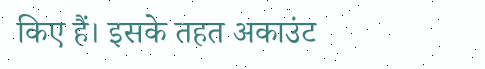किए हैं। इसके तहत अकाउंट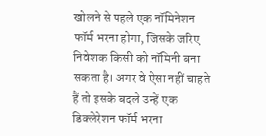खोलने से पहले एक नॉमिनेशन फॉर्म भरना होगा, जिसके जरिए निवेशक किसी को नॉमिनी बना सकता है। अगर वे ऐसा नहीं चाहते हैं तो इसके बदले उन्हें एक डिक्लेरेशन फॉर्म भरना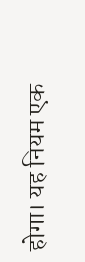होगा। यह नियम एक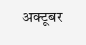अक्टूबर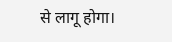से लागू होगा।